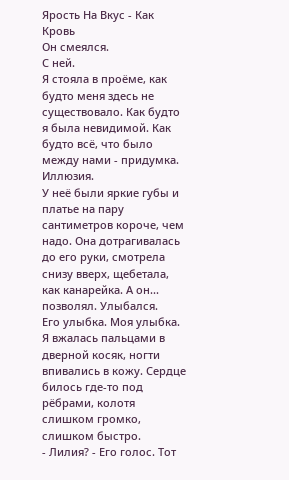Ярость На Вкус - Как Кровь
Он смеялся.
С ней.
Я стояла в проёме, как будто меня здесь не существовало. Как будто я была невидимой. Как будто всё, что было между нами - придумка. Иллюзия.
У неё были яркие губы и платье на пару сантиметров короче, чем надо. Она дотрагивалась до его руки, смотрела снизу вверх, щебетала, как канарейка. А он... позволял. Улыбался.
Его улыбка. Моя улыбка.
Я вжалась пальцами в дверной косяк, ногти впивались в кожу. Сердце билось где-то под рёбрами, колотя слишком громко, слишком быстро.
- Лилия? - Его голос. Тот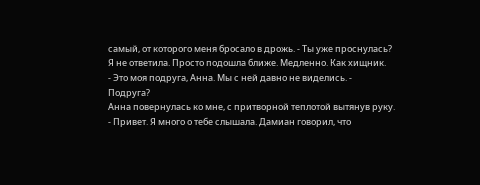самый, от которого меня бросало в дрожь. - Ты уже проснулась?
Я не ответила. Просто подошла ближе. Медленно. Как хищник.
- Это моя подруга, Анна. Мы с ней давно не виделись. -
Подруга?
Анна повернулась ко мне, с притворной теплотой вытянув руку.
- Привет. Я много о тебе слышала. Дамиан говорил, что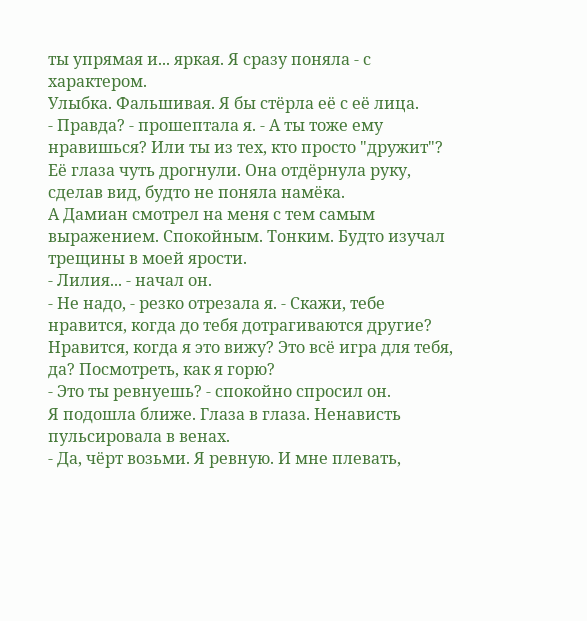ты упрямая и... яркая. Я сразу поняла - с характером.
Улыбка. Фальшивая. Я бы стёрла её с её лица.
- Правда? - прошептала я. - А ты тоже ему нравишься? Или ты из тех, кто просто "дружит"?
Её глаза чуть дрогнули. Она отдёрнула руку, сделав вид, будто не поняла намёка.
А Дамиан смотрел на меня с тем самым выражением. Спокойным. Тонким. Будто изучал трещины в моей ярости.
- Лилия... - начал он.
- Не надо, - резко отрезала я. - Скажи, тебе нравится, когда до тебя дотрагиваются другие? Нравится, когда я это вижу? Это всё игра для тебя, да? Посмотреть, как я горю?
- Это ты ревнуешь? - спокойно спросил он.
Я подошла ближе. Глаза в глаза. Ненависть пульсировала в венах.
- Да, чёрт возьми. Я ревную. И мне плевать,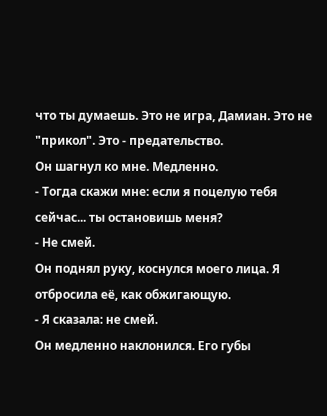что ты думаешь. Это не игра, Дамиан. Это не "прикол". Это - предательство.
Он шагнул ко мне. Медленно.
- Тогда скажи мне: если я поцелую тебя сейчас... ты остановишь меня?
- Не смей.
Он поднял руку, коснулся моего лица. Я отбросила её, как обжигающую.
- Я сказала: не смей.
Он медленно наклонился. Его губы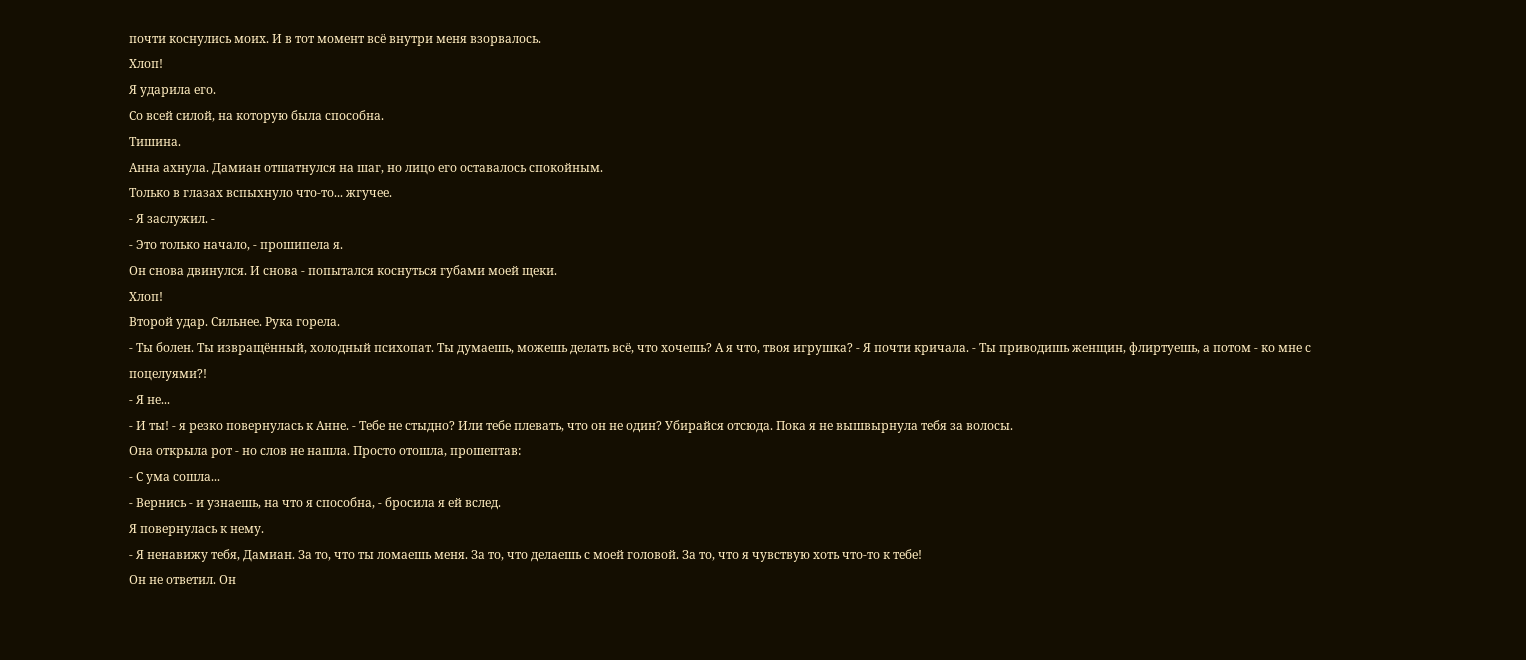почти коснулись моих. И в тот момент всё внутри меня взорвалось.
Хлоп!
Я ударила его.
Со всей силой, на которую была способна.
Тишина.
Анна ахнула. Дамиан отшатнулся на шаг, но лицо его оставалось спокойным.
Только в глазах вспыхнуло что-то... жгучее.
- Я заслужил. -
- Это только начало, - прошипела я.
Он снова двинулся. И снова - попытался коснуться губами моей щеки.
Хлоп!
Второй удар. Сильнее. Рука горела.
- Ты болен. Ты извращённый, холодный психопат. Ты думаешь, можешь делать всё, что хочешь? А я что, твоя игрушка? - Я почти кричала. - Ты приводишь женщин, флиртуешь, а потом - ко мне с поцелуями?!
- Я не...
- И ты! - я резко повернулась к Анне. - Тебе не стыдно? Или тебе плевать, что он не один? Убирайся отсюда. Пока я не вышвырнула тебя за волосы.
Она открыла рот - но слов не нашла. Просто отошла, прошептав:
- С ума сошла...
- Вернись - и узнаешь, на что я способна, - бросила я ей вслед.
Я повернулась к нему.
- Я ненавижу тебя, Дамиан. За то, что ты ломаешь меня. За то, что делаешь с моей головой. За то, что я чувствую хоть что-то к тебе!
Он не ответил. Он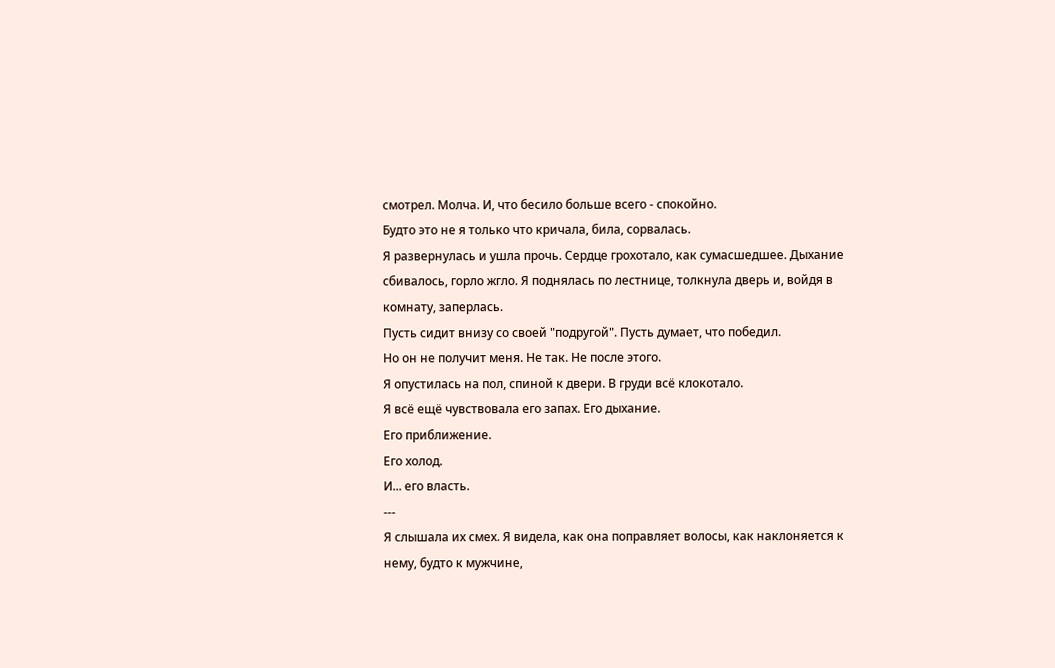смотрел. Молча. И, что бесило больше всего - спокойно.
Будто это не я только что кричала, била, сорвалась.
Я развернулась и ушла прочь. Сердце грохотало, как сумасшедшее. Дыхание сбивалось, горло жгло. Я поднялась по лестнице, толкнула дверь и, войдя в комнату, заперлась.
Пусть сидит внизу со своей "подругой". Пусть думает, что победил.
Но он не получит меня. Не так. Не после этого.
Я опустилась на пол, спиной к двери. В груди всё клокотало.
Я всё ещё чувствовала его запах. Его дыхание.
Его приближение.
Его холод.
И... его власть.
---
Я слышала их смех. Я видела, как она поправляет волосы, как наклоняется к нему, будто к мужчине,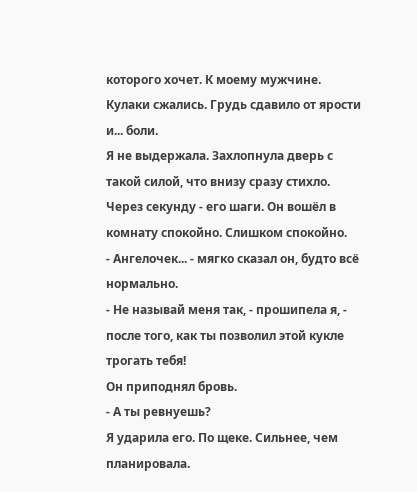которого хочет. К моему мужчине.
Кулаки сжались. Грудь сдавило от ярости и... боли.
Я не выдержала. Захлопнула дверь с такой силой, что внизу сразу стихло. Через секунду - его шаги. Он вошёл в комнату спокойно. Слишком спокойно.
- Ангелочек... - мягко сказал он, будто всё нормально.
- Не называй меня так, - прошипела я, - после того, как ты позволил этой кукле трогать тебя!
Он приподнял бровь.
- А ты ревнуешь?
Я ударила его. По щеке. Сильнее, чем планировала.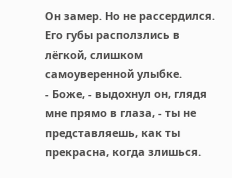Он замер. Но не рассердился. Его губы расползлись в лёгкой, слишком самоуверенной улыбке.
- Боже, - выдохнул он, глядя мне прямо в глаза, - ты не представляешь, как ты прекрасна, когда злишься.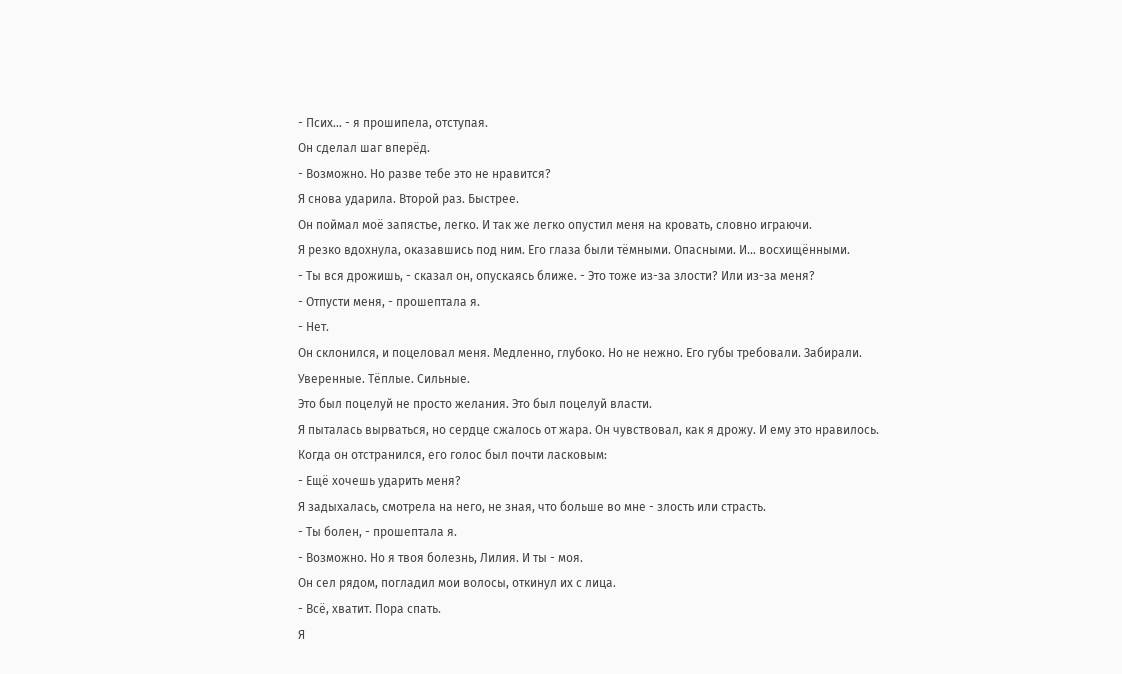- Псих... - я прошипела, отступая.
Он сделал шаг вперёд.
- Возможно. Но разве тебе это не нравится?
Я снова ударила. Второй раз. Быстрее.
Он поймал моё запястье, легко. И так же легко опустил меня на кровать, словно играючи.
Я резко вдохнула, оказавшись под ним. Его глаза были тёмными. Опасными. И... восхищёнными.
- Ты вся дрожишь, - сказал он, опускаясь ближе. - Это тоже из-за злости? Или из-за меня?
- Отпусти меня, - прошептала я.
- Нет.
Он склонился, и поцеловал меня. Медленно, глубоко. Но не нежно. Его губы требовали. Забирали.
Уверенные. Тёплые. Сильные.
Это был поцелуй не просто желания. Это был поцелуй власти.
Я пыталась вырваться, но сердце сжалось от жара. Он чувствовал, как я дрожу. И ему это нравилось.
Когда он отстранился, его голос был почти ласковым:
- Ещё хочешь ударить меня?
Я задыхалась, смотрела на него, не зная, что больше во мне - злость или страсть.
- Ты болен, - прошептала я.
- Возможно. Но я твоя болезнь, Лилия. И ты - моя.
Он сел рядом, погладил мои волосы, откинул их с лица.
- Всё, хватит. Пора спать.
Я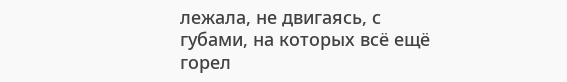лежала, не двигаясь, с губами, на которых всё ещё горел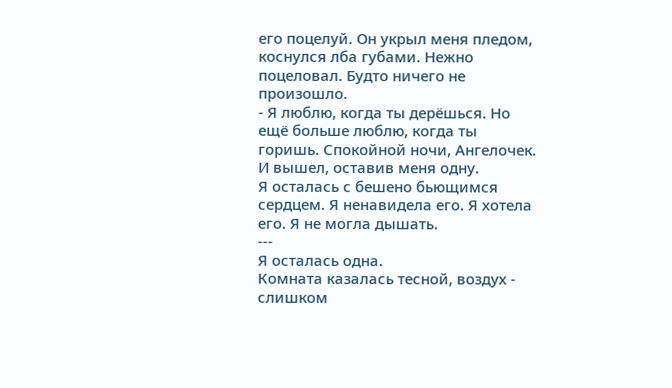его поцелуй. Он укрыл меня пледом, коснулся лба губами. Нежно поцеловал. Будто ничего не произошло.
- Я люблю, когда ты дерёшься. Но ещё больше люблю, когда ты горишь. Спокойной ночи, Ангелочек.
И вышел, оставив меня одну.
Я осталась с бешено бьющимся сердцем. Я ненавидела его. Я хотела его. Я не могла дышать.
---
Я осталась одна.
Комната казалась тесной, воздух - слишком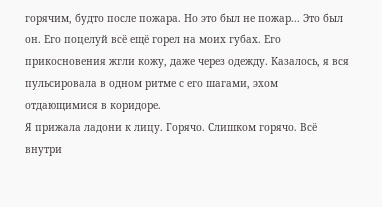горячим, будто после пожара. Но это был не пожар... Это был он. Его поцелуй всё ещё горел на моих губах. Его прикосновения жгли кожу, даже через одежду. Казалось, я вся пульсировала в одном ритме с его шагами, эхом отдающимися в коридоре.
Я прижала ладони к лицу. Горячо. Слишком горячо. Всё внутри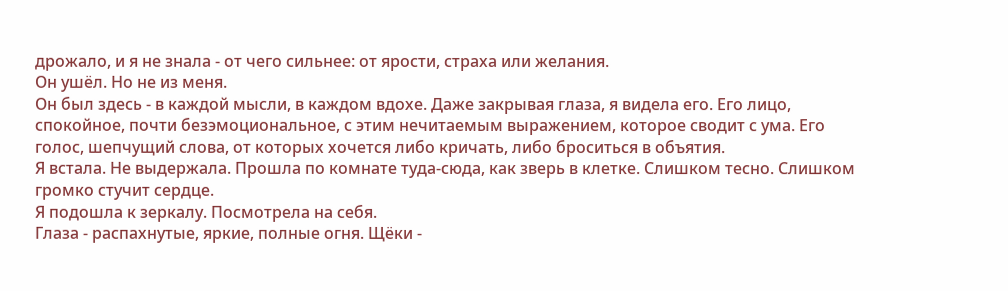дрожало, и я не знала - от чего сильнее: от ярости, страха или желания.
Он ушёл. Но не из меня.
Он был здесь - в каждой мысли, в каждом вдохе. Даже закрывая глаза, я видела его. Его лицо, спокойное, почти безэмоциональное, с этим нечитаемым выражением, которое сводит с ума. Его голос, шепчущий слова, от которых хочется либо кричать, либо броситься в объятия.
Я встала. Не выдержала. Прошла по комнате туда-сюда, как зверь в клетке. Слишком тесно. Слишком громко стучит сердце.
Я подошла к зеркалу. Посмотрела на себя.
Глаза - распахнутые, яркие, полные огня. Щёки -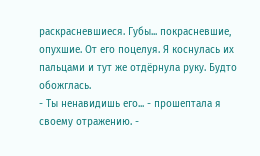раскрасневшиеся. Губы... покрасневшие, опухшие. От его поцелуя. Я коснулась их пальцами и тут же отдёрнула руку. Будто обожглась.
- Ты ненавидишь его... - прошептала я своему отражению. -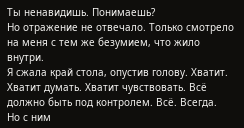Ты ненавидишь. Понимаешь?
Но отражение не отвечало. Только смотрело на меня с тем же безумием, что жило внутри.
Я сжала край стола, опустив голову. Хватит. Хватит думать. Хватит чувствовать. Всё должно быть под контролем. Всё. Всегда.
Но с ним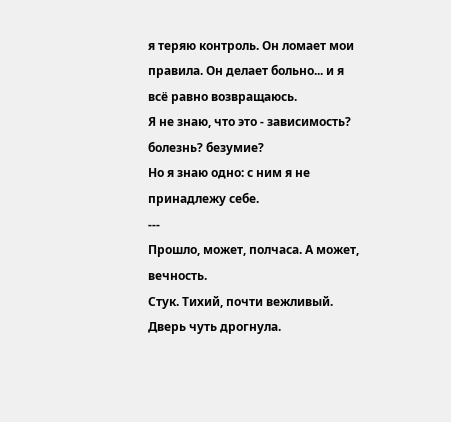я теряю контроль. Он ломает мои правила. Он делает больно... и я всё равно возвращаюсь.
Я не знаю, что это - зависимость? болезнь? безумие?
Но я знаю одно: с ним я не принадлежу себе.
---
Прошло, может, полчаса. А может, вечность.
Стук. Тихий, почти вежливый. Дверь чуть дрогнула.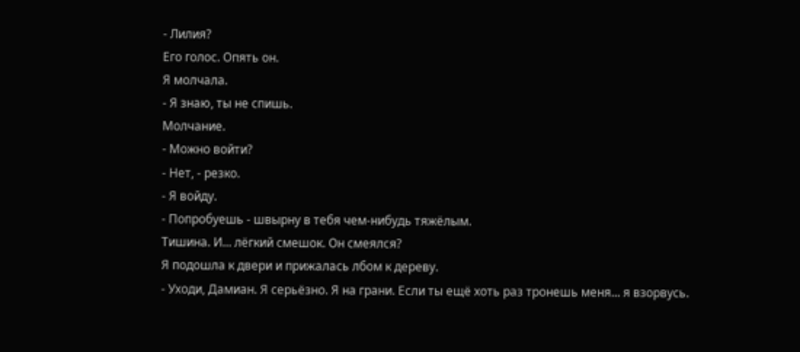- Лилия?
Его голос. Опять он.
Я молчала.
- Я знаю, ты не спишь.
Молчание.
- Можно войти?
- Нет, - резко.
- Я войду.
- Попробуешь - швырну в тебя чем-нибудь тяжёлым.
Тишина. И... лёгкий смешок. Он смеялся?
Я подошла к двери и прижалась лбом к дереву.
- Уходи, Дамиан. Я серьёзно. Я на грани. Если ты ещё хоть раз тронешь меня... я взорвусь.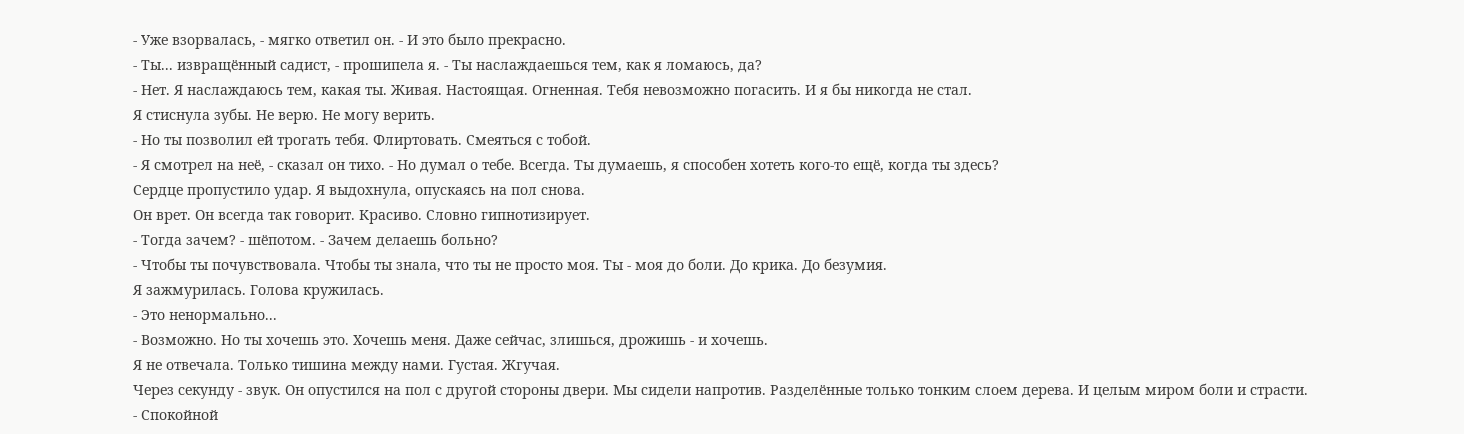- Уже взорвалась, - мягко ответил он. - И это было прекрасно.
- Ты... извращённый садист, - прошипела я. - Ты наслаждаешься тем, как я ломаюсь, да?
- Нет. Я наслаждаюсь тем, какая ты. Живая. Настоящая. Огненная. Тебя невозможно погасить. И я бы никогда не стал.
Я стиснула зубы. Не верю. Не могу верить.
- Но ты позволил ей трогать тебя. Флиртовать. Смеяться с тобой.
- Я смотрел на неё, - сказал он тихо. - Но думал о тебе. Всегда. Ты думаешь, я способен хотеть кого-то ещё, когда ты здесь?
Сердце пропустило удар. Я выдохнула, опускаясь на пол снова.
Он врет. Он всегда так говорит. Красиво. Словно гипнотизирует.
- Тогда зачем? - шёпотом. - Зачем делаешь больно?
- Чтобы ты почувствовала. Чтобы ты знала, что ты не просто моя. Ты - моя до боли. До крика. До безумия.
Я зажмурилась. Голова кружилась.
- Это ненормально...
- Возможно. Но ты хочешь это. Хочешь меня. Даже сейчас, злишься, дрожишь - и хочешь.
Я не отвечала. Только тишина между нами. Густая. Жгучая.
Через секунду - звук. Он опустился на пол с другой стороны двери. Мы сидели напротив. Разделённые только тонким слоем дерева. И целым миром боли и страсти.
- Спокойной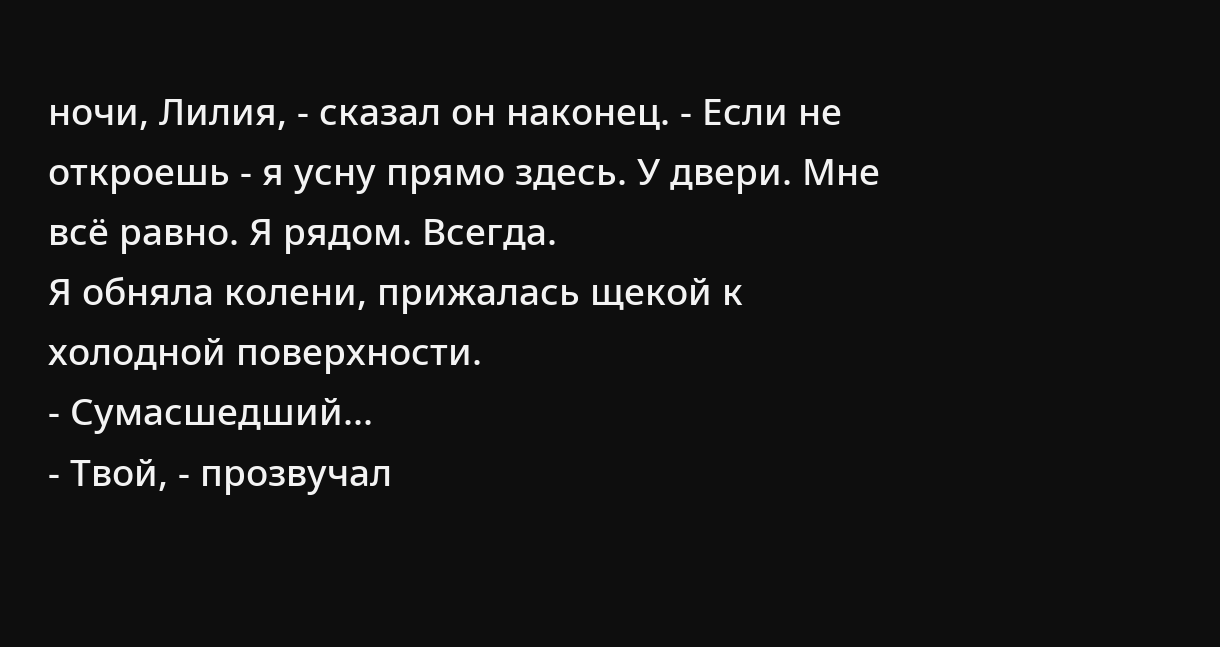ночи, Лилия, - сказал он наконец. - Если не откроешь - я усну прямо здесь. У двери. Мне всё равно. Я рядом. Всегда.
Я обняла колени, прижалась щекой к холодной поверхности.
- Сумасшедший...
- Твой, - прозвучал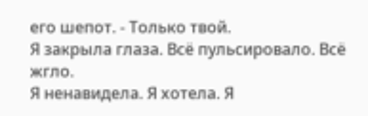его шепот. - Только твой.
Я закрыла глаза. Всё пульсировало. Всё жгло.
Я ненавидела. Я хотела. Я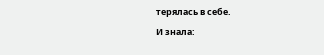терялась в себе.
И знала: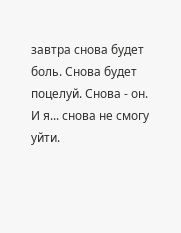завтра снова будет боль. Снова будет поцелуй. Снова - он.
И я... снова не смогу уйти.